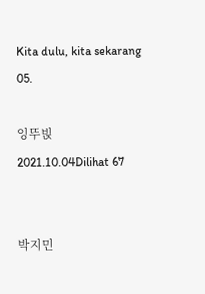Kita dulu, kita sekarang
05.

잉뚜빉
2021.10.04Dilihat 67


박지민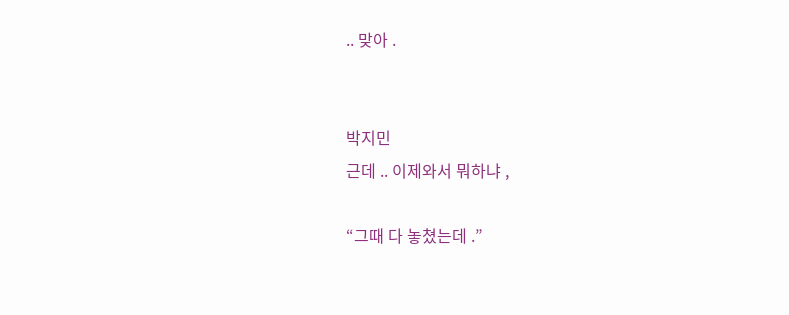.. 맞아 .


박지민
근데 .. 이제와서 뭐하냐 ,

“그때 다 놓쳤는데 .”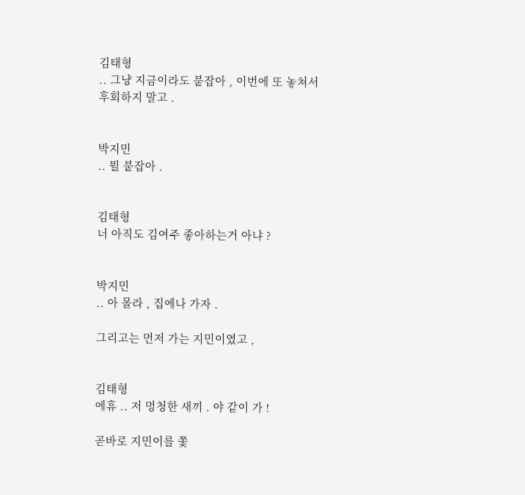김태형
.. 그냥 지금이라도 붙잡아 , 이번에 또 놓쳐서 후회하지 말고 .


박지민
.. 뭘 붙잡아 .


김태형
너 아직도 김여주 좋아하는거 아냐 ?


박지민
.. 아 몰라 , 집에나 가자 .

그리고는 먼저 가는 지민이였고 ,


김태형
에휴 .. 저 멍청한 새끼 . 야 같이 가 !

곧바로 지민이를 쫓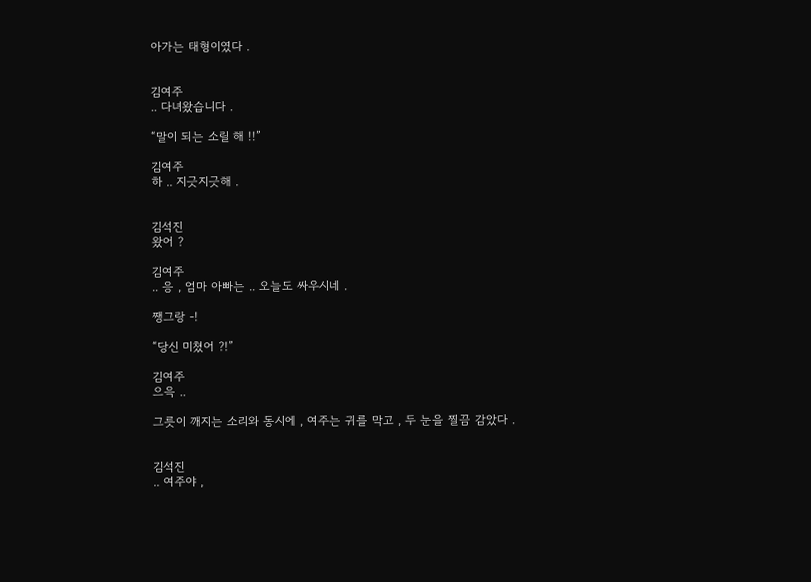아가는 태형이였다 .


김여주
.. 다녀왔습니다 .

“말이 되는 소릴 해 !!”

김여주
하 .. 지긋지긋해 .


김석진
왔어 ?

김여주
.. 응 , 엄마 아빠는 .. 오늘도 싸우시네 .

쨍그랑 -!

“당신 미쳤어 ?!”

김여주
으윽 ..

그릇이 깨지는 소리와 동시에 , 여주는 귀를 막고 , 두 눈을 찔끔 감았다 .


김석진
.. 여주야 ,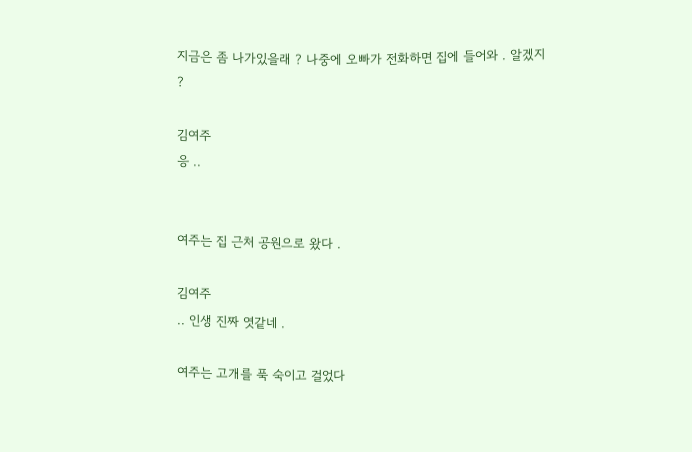지금은 좀 나가있을래 ? 나중에 오빠가 전화하면 집에 들어와 . 알겠지 ?

김여주
응 ..


여주는 집 근처 공원으로 왔다 .

김여주
.. 인생 진짜 엿같네 .

여주는 고개를 푹 숙이고 걸었다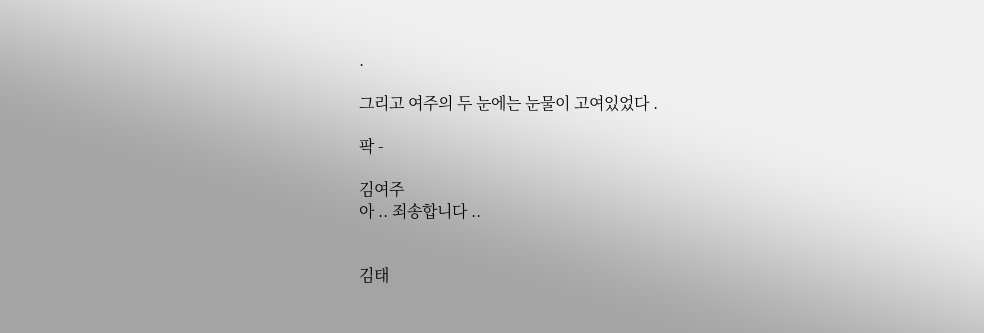.

그리고 여주의 두 눈에는 눈물이 고여있었다 .

팍 -

김여주
아 .. 죄송합니다 ..


김태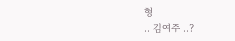형
.. 김여주 ..?